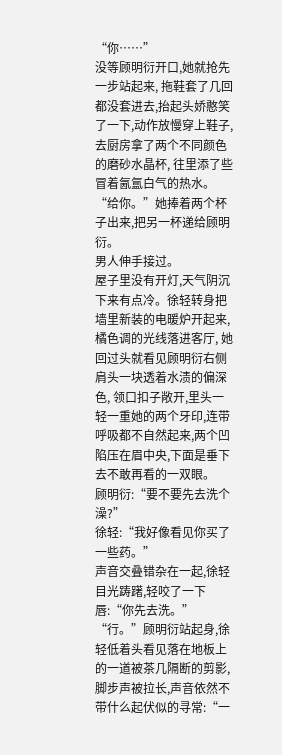“你……”
没等顾明衍开口,她就抢先一步站起来, 拖鞋套了几回都没套进去,抬起头娇憨笑了一下,动作放慢穿上鞋子, 去厨房拿了两个不同颜色的磨砂水晶杯, 往里添了些冒着氤氲白气的热水。
“给你。”她捧着两个杯子出来,把另一杯递给顾明衍。
男人伸手接过。
屋子里没有开灯,天气阴沉下来有点冷。徐轻转身把墙里新装的电暖炉开起来, 橘色调的光线落进客厅, 她回过头就看见顾明衍右侧肩头一块透着水渍的偏深色, 领口扣子敞开,里头一轻一重她的两个牙印,连带呼吸都不自然起来,两个凹陷压在眉中央,下面是垂下去不敢再看的一双眼。
顾明衍:“要不要先去洗个澡?”
徐轻:“我好像看见你买了一些药。”
声音交叠错杂在一起,徐轻目光踌躇,轻咬了一下唇:“你先去洗。”
“行。”顾明衍站起身,徐轻低着头看见落在地板上的一道被茶几隔断的剪影,脚步声被拉长,声音依然不带什么起伏似的寻常:“一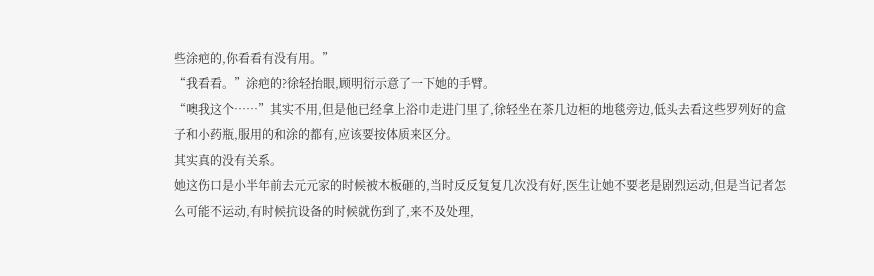些涂疤的,你看看有没有用。”
“我看看。”涂疤的?徐轻抬眼,顾明衍示意了一下她的手臂。
“噢我这个……”其实不用,但是他已经拿上浴巾走进门里了,徐轻坐在茶几边柜的地毯旁边,低头去看这些罗列好的盒子和小药瓶,服用的和涂的都有,应该要按体质来区分。
其实真的没有关系。
她这伤口是小半年前去元元家的时候被木板砸的,当时反反复复几次没有好,医生让她不要老是剧烈运动,但是当记者怎么可能不运动,有时候抗设备的时候就伤到了,来不及处理,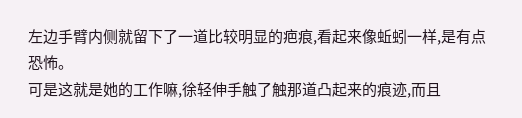左边手臂内侧就留下了一道比较明显的疤痕,看起来像蚯蚓一样,是有点恐怖。
可是这就是她的工作嘛,徐轻伸手触了触那道凸起来的痕迹,而且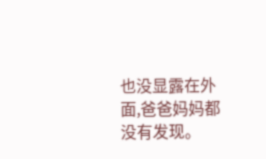也没显露在外面,爸爸妈妈都没有发现。